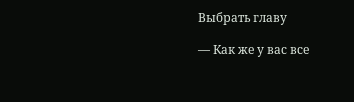Выбрать главу

— Как же у вас все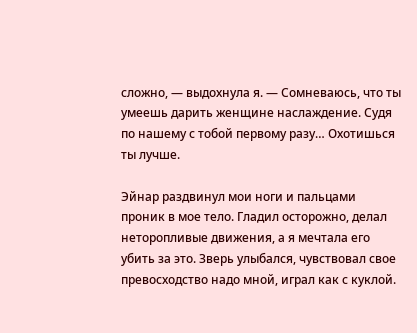сложно, — выдохнула я. — Сомневаюсь, что ты умеешь дарить женщине наслаждение. Судя по нашему с тобой первому разу… Охотишься ты лучше.

Эйнар раздвинул мои ноги и пальцами проник в мое тело. Гладил осторожно, делал неторопливые движения, а я мечтала его убить за это. Зверь улыбался, чувствовал свое превосходство надо мной, играл как с куклой.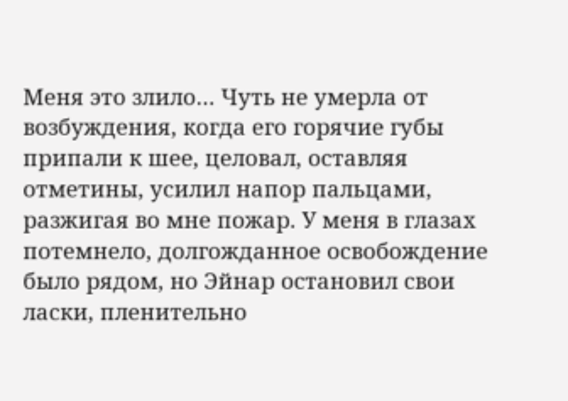Меня это злило… Чуть не умерла от возбуждения, когда его горячие губы припали к шее, целовал, оставляя отметины, усилил напор пальцами, разжигая во мне пожар. У меня в глазах потемнело, долгожданное освобождение было рядом, но Эйнар остановил свои ласки, пленительно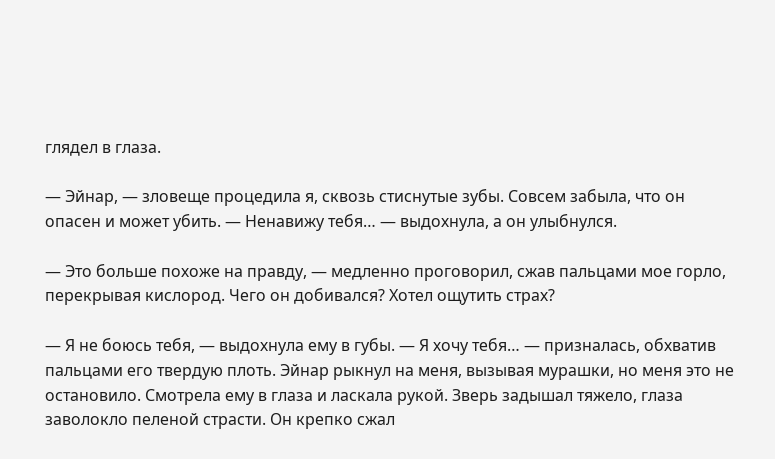глядел в глаза.

— Эйнар, — зловеще процедила я, сквозь стиснутые зубы. Совсем забыла, что он опасен и может убить. — Ненавижу тебя… — выдохнула, а он улыбнулся.

— Это больше похоже на правду, — медленно проговорил, сжав пальцами мое горло, перекрывая кислород. Чего он добивался? Хотел ощутить страх?

— Я не боюсь тебя, — выдохнула ему в губы. — Я хочу тебя… — призналась, обхватив пальцами его твердую плоть. Эйнар рыкнул на меня, вызывая мурашки, но меня это не остановило. Смотрела ему в глаза и ласкала рукой. Зверь задышал тяжело, глаза заволокло пеленой страсти. Он крепко сжал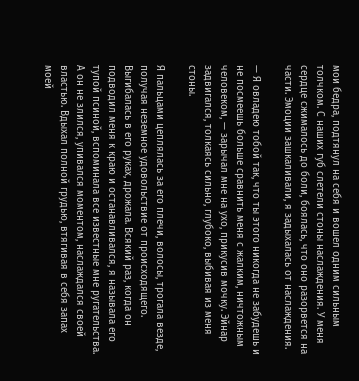мои бедра, подтянул на себя и вошел одним сильным толчком. С наших губ слетели стоны наслаждения. У меня сердце сжималось до боли, боялась, что оно разорвется на части. Эмоции зашкаливали, я задыхалась от наслаждения.

— Я овладею тобой так, что ты этого никогда не забудешь и не посмеешь больше сравнить меня с жалким, ничтожным человеком, — зарычал мне на ухо, прикусив мочку. Эйнар задвигался, толкаясь сильно, глубоко, выбивая из меня стоны.

Я пальцами цеплялась за его плечи, волосы, трогала везде, получая неземное удовольствие от происходящего. Выгибалась в его руках, дрожала. Всякий раз, когда он подводил меня к краю и останавливался, я называла его тупой псиной, вспоминала все известные мне ругательства. А он не злился, упивался моментом, наслаждался своей властью. Вдыхал полной грудью, втягивая в себя запах моей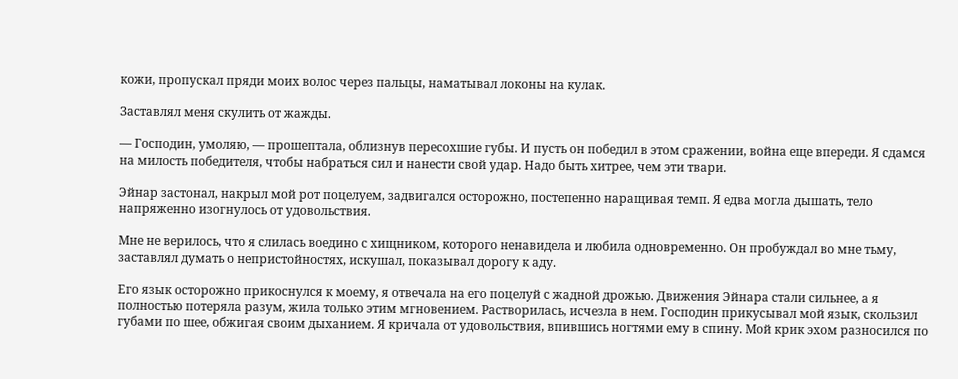кожи, пропускал пряди моих волос через пальцы, наматывал локоны на кулак.

Заставлял меня скулить от жажды.

— Господин, умоляю, — прошептала, облизнув пересохшие губы. И пусть он победил в этом сражении, война еще впереди. Я сдамся на милость победителя, чтобы набраться сил и нанести свой удар. Надо быть хитрее, чем эти твари.

Эйнар застонал, накрыл мой рот поцелуем, задвигался осторожно, постепенно наращивая темп. Я едва могла дышать, тело напряженно изогнулось от удовольствия.

Мне не верилось, что я слилась воедино с хищником, которого ненавидела и любила одновременно. Он пробуждал во мне тьму, заставлял думать о непристойностях, искушал, показывал дорогу к аду.

Его язык осторожно прикоснулся к моему, я отвечала на его поцелуй с жадной дрожью. Движения Эйнара стали сильнее, а я полностью потеряла разум, жила только этим мгновением. Растворилась, исчезла в нем. Господин прикусывал мой язык, скользил губами по шее, обжигая своим дыханием. Я кричала от удовольствия, впившись ногтями ему в спину. Мой крик эхом разносился по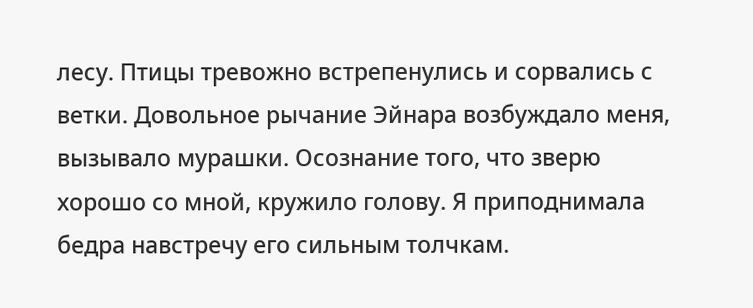лесу. Птицы тревожно встрепенулись и сорвались с ветки. Довольное рычание Эйнара возбуждало меня, вызывало мурашки. Осознание того, что зверю хорошо со мной, кружило голову. Я приподнимала бедра навстречу его сильным толчкам.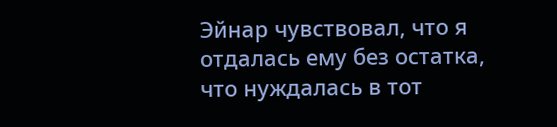Эйнар чувствовал, что я отдалась ему без остатка, что нуждалась в тот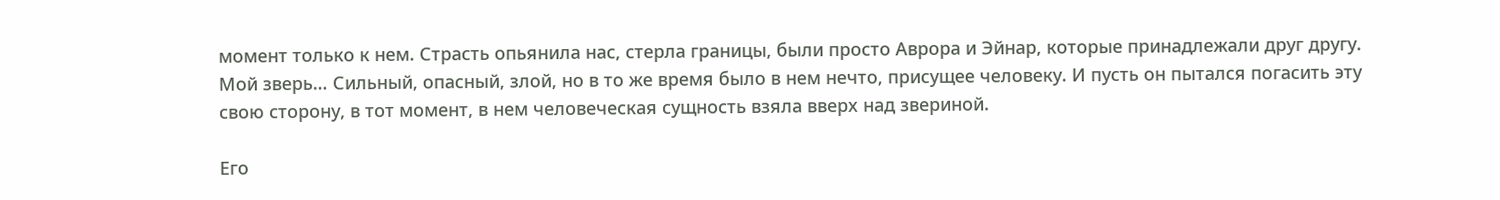момент только к нем. Страсть опьянила нас, стерла границы, были просто Аврора и Эйнар, которые принадлежали друг другу. Мой зверь… Сильный, опасный, злой, но в то же время было в нем нечто, присущее человеку. И пусть он пытался погасить эту свою сторону, в тот момент, в нем человеческая сущность взяла вверх над звериной.

Его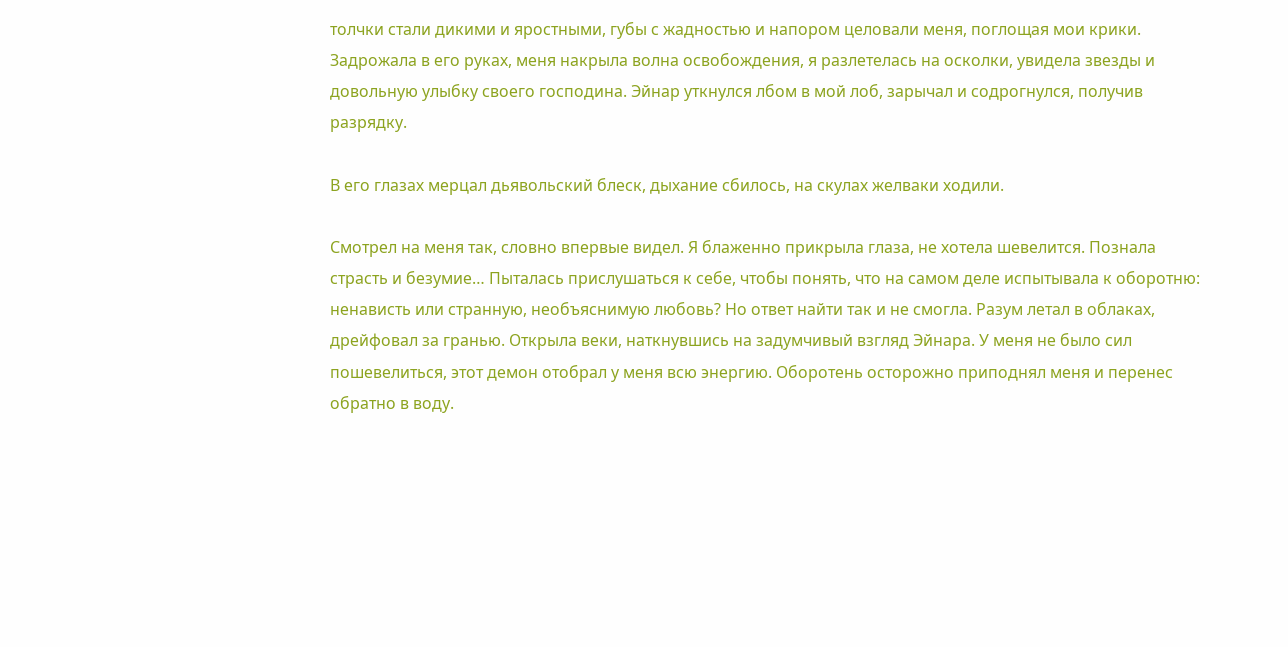толчки стали дикими и яростными, губы с жадностью и напором целовали меня, поглощая мои крики. Задрожала в его руках, меня накрыла волна освобождения, я разлетелась на осколки, увидела звезды и довольную улыбку своего господина. Эйнар уткнулся лбом в мой лоб, зарычал и содрогнулся, получив разрядку.

В его глазах мерцал дьявольский блеск, дыхание сбилось, на скулах желваки ходили.

Смотрел на меня так, словно впервые видел. Я блаженно прикрыла глаза, не хотела шевелится. Познала страсть и безумие… Пыталась прислушаться к себе, чтобы понять, что на самом деле испытывала к оборотню: ненависть или странную, необъяснимую любовь? Но ответ найти так и не смогла. Разум летал в облаках, дрейфовал за гранью. Открыла веки, наткнувшись на задумчивый взгляд Эйнара. У меня не было сил пошевелиться, этот демон отобрал у меня всю энергию. Оборотень осторожно приподнял меня и перенес обратно в воду.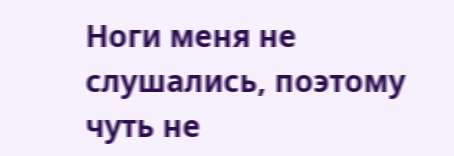Ноги меня не слушались, поэтому чуть не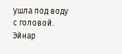ушла под воду с головой. Эйнар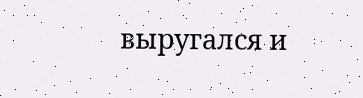выругался и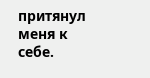притянул меня к себе.